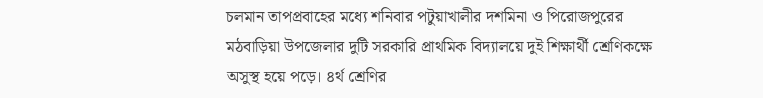চলমান তাপপ্রবাহের মধ্যে শনিবার পটুয়াখালীর দশমিনা ও পিরোজপুরের মঠবাড়িয়া উপজেলার দুটি সরকারি প্রাথমিক বিদ্যালয়ে দুই শিক্ষার্থী শ্রেণিকক্ষে অসুস্থ হয়ে পড়ে। ৪র্থ শ্রেণির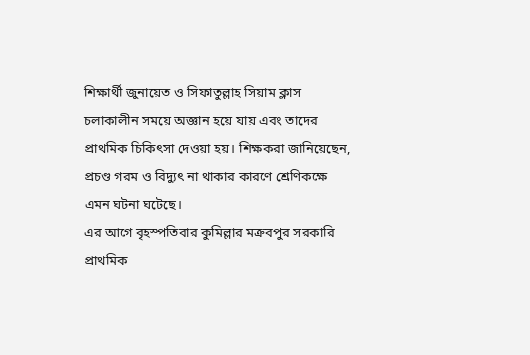শিক্ষার্থী জুনায়েত ও সিফাতুল্লাহ সিয়াম ক্লাস চলাকালীন সময়ে অজ্ঞান হয়ে যায় এবং তাদের প্রাথমিক চিকিৎসা দেওয়া হয়। শিক্ষকরা জানিয়েছেন, প্রচণ্ড গরম ও বিদ্যুৎ না থাকার কারণে শ্রেণিকক্ষে এমন ঘটনা ঘটেছে।
এর আগে বৃহস্পতিবার কুমিল্লার মক্রবপুর সরকারি প্রাথমিক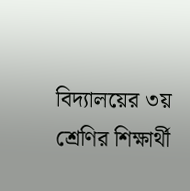বিদ্যালয়ের ৩য় শ্রেণির শিক্ষার্থী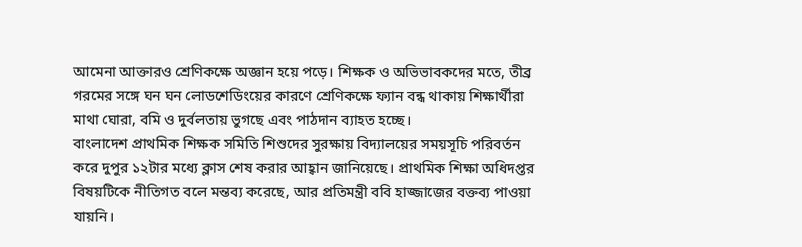আমেনা আক্তারও শ্রেণিকক্ষে অজ্ঞান হয়ে পড়ে। শিক্ষক ও অভিভাবকদের মতে, তীব্র গরমের সঙ্গে ঘন ঘন লোডশেডিংয়ের কারণে শ্রেণিকক্ষে ফ্যান বন্ধ থাকায় শিক্ষার্থীরা মাথা ঘোরা, বমি ও দুর্বলতায় ভুগছে এবং পাঠদান ব্যাহত হচ্ছে।
বাংলাদেশ প্রাথমিক শিক্ষক সমিতি শিশুদের সুরক্ষায় বিদ্যালয়ের সময়সূচি পরিবর্তন করে দুপুর ১২টার মধ্যে ক্লাস শেষ করার আহ্বান জানিয়েছে। প্রাথমিক শিক্ষা অধিদপ্তর বিষয়টিকে নীতিগত বলে মন্তব্য করেছে, আর প্রতিমন্ত্রী ববি হাজ্জাজের বক্তব্য পাওয়া যায়নি।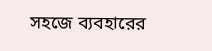সহজে ব্যবহারের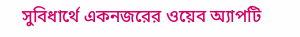সুবিধার্থে একনজরের ওয়েব অ্যাপটি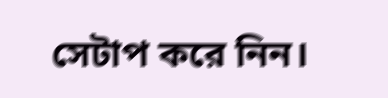সেটাপ করে নিন।